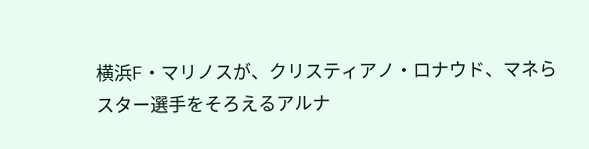横浜F・マリノスが、クリスティアノ・ロナウド、マネらスター選手をそろえるアルナ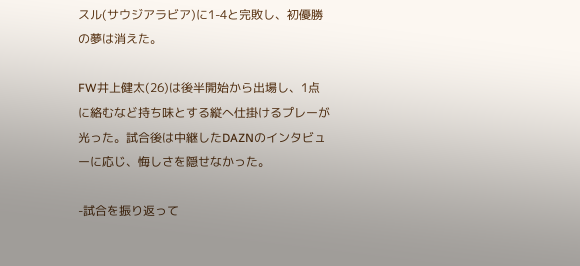スル(サウジアラビア)に1-4と完敗し、初優勝の夢は消えた。

FW井上健太(26)は後半開始から出場し、1点に絡むなど持ち味とする縦へ仕掛けるプレーが光った。試合後は中継したDAZNのインタビューに応じ、悔しさを隠せなかった。

-試合を振り返って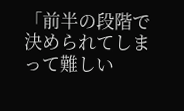「前半の段階で決められてしまって難しい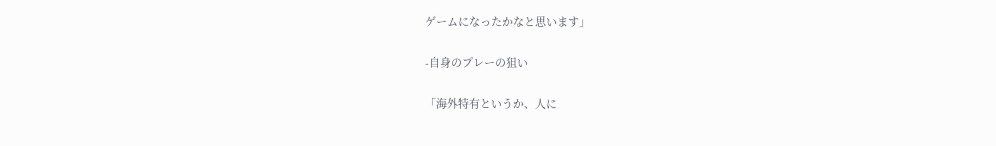ゲームになったかなと思います」

-自身のプレーの狙い

「海外特有というか、人に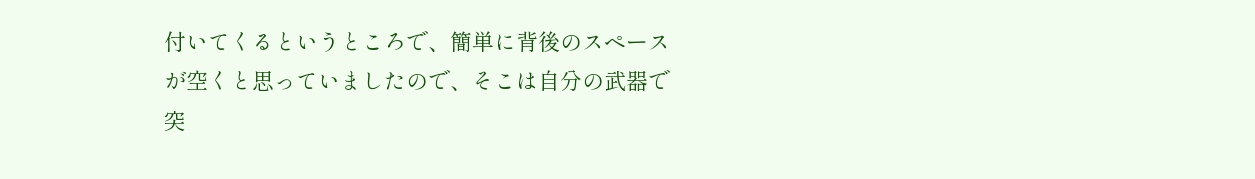付いてくるというところで、簡単に背後のスペースが空くと思っていましたので、そこは自分の武器で突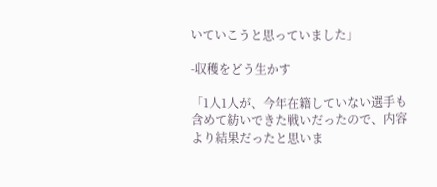いていこうと思っていました」

-収穫をどう生かす

「1人1人が、今年在籍していない選手も含めて紡いできた戦いだったので、内容より結果だったと思いま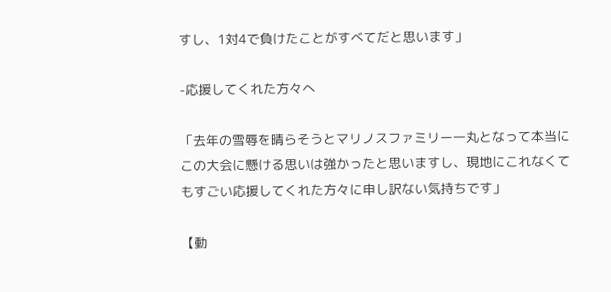すし、1対4で負けたことがすべてだと思います」

-応援してくれた方々へ

「去年の雪辱を晴らそうとマリノスファミリー一丸となって本当にこの大会に懸ける思いは強かったと思いますし、現地にこれなくてもすごい応援してくれた方々に申し訳ない気持ちです」

【動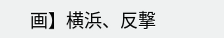画】横浜、反撃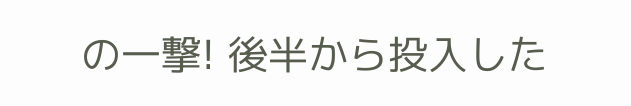の一撃! 後半から投入した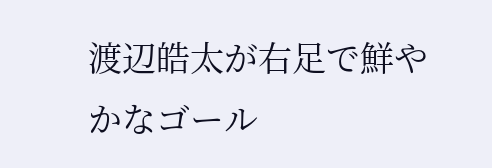渡辺皓太が右足で鮮やかなゴール